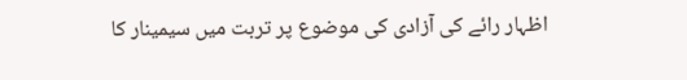اظہار رائے کی آزادی کی موضوع پر تربت میں سیمینار کا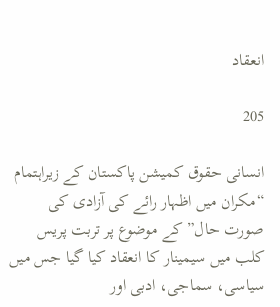انعقاد

205

انسانی حقوق کمیشن پاکستان کے زیراہتمام “مکران میں اظہار رائے کی آزادی کی صورت حال” کے موضوع پر تربت پریس کلب میں سیمینار کا انعقاد کیا گیا جس میں سیاسی، سماجی، ادبی اور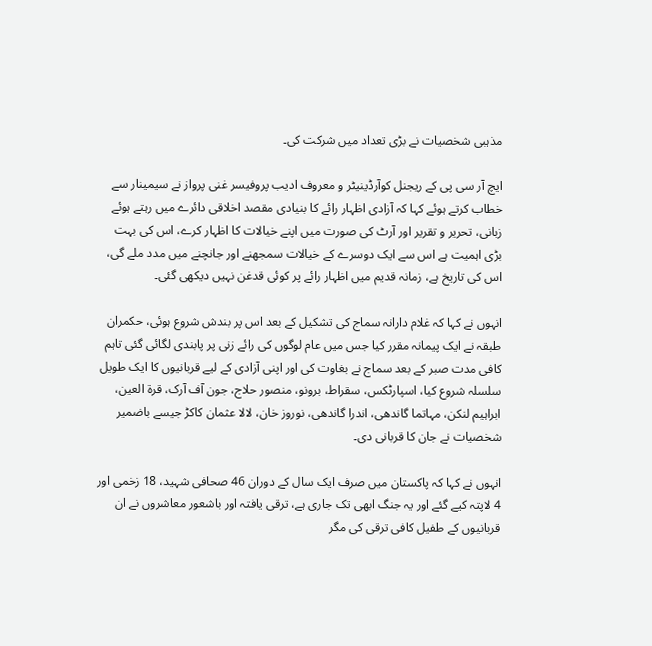مذہبی شخصیات نے بڑی تعداد میں شرکت کی۔

ایچ آر سی پی کے ریجنل کوآرڈینیٹر و معروف ادیب پروفیسر غنی پرواز نے سیمینار سے خطاب کرتے ہوئے کہا کہ آزادی اظہار رائے کا بنیادی مقصد اخلاقی دائرے میں رہتے ہوئے زبانی، تحریر و تقریر اور آرٹ کی صورت میں اپنے خیالات کا اظہار کرے، اس کی بہت بڑی اہمیت ہے اس سے ایک دوسرے کے خیالات سمجھنے اور جانچنے میں مدد ملے گی، اس کی تاریخ ہے، زمانہ قدیم میں اظہار رائے پر کوئی قدغن نہیں دیکھی گئی۔

انہوں نے کہا کہ غلام دارانہ سماج کی تشکیل کے بعد اس پر بندش شروع ہوئی، حکمران طبقہ نے ایک پیمانہ مقرر کیا جس میں عام لوگوں کی رائے زنی پر پابندی لگائی گئی تاہم کافی مدت صبر کے بعد سماج نے بغاوت کی اور اپنی آزادی کے لیے قربانیوں کا ایک طویل سلسلہ شروع کیا، اسپارٹکس، سقراط، برونو، منصور حلاج، جون آف آرک، قرۃ العین، ابراہیم لنکن، مہاتما گاندھی، اندرا گاندھی، نوروز خان، لالا عثمان کاکڑ جیسے باضمیر شخصیات نے جان کا قربانی دی۔

انہوں نے کہا کہ پاکستان میں صرف ایک سال کے دوران 46 صحافی شہید، 18 زخمی اور 4 لاپتہ کیے گئے اور یہ جنگ ابھی تک جاری ہے، ترقی یافتہ اور باشعور معاشروں نے ان قربانیوں کے طفیل کافی ترقی کی مگر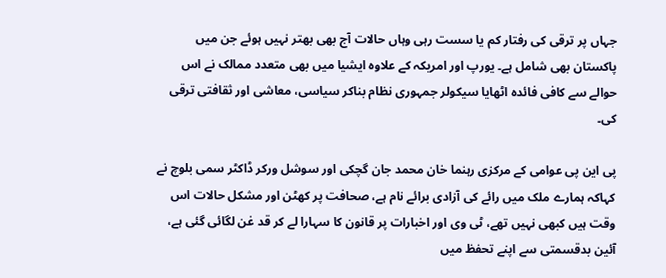جہاں پر ترقی کی رفتار کم یا سست رہی وہاں حالات آج بھی بھتر نہیں ہوئے جن میں پاکستان بھی شامل ہے۔ یورپ اور امریکہ کے علاوہ ایشیا میں بھی متعدد ممالک نے اس حوالے سے کافی فائدہ اٹھایا سیکولر جمہوری نظام بناکر سیاسی، معاشی اور ثقافتی ترقی کی۔

پی این پی عوامی کے مرکزی رہنما خان محمد جان گچکی اور سوشل ورکر ڈاکٹر سمی بلوچ نے کہاکہ ہمارے ملک میں رائے کی آزادی برائے نام ہے، صحافت پر کھٹن اور مشکل حالات اس وقت ہیں کبھی نہیں تھے، ٹی وی اور اخبارات پر قانون کا سہارا لے کر قد غن لگائی گئی ہے، آئین بدقسمتی سے اپنے تحفظ میں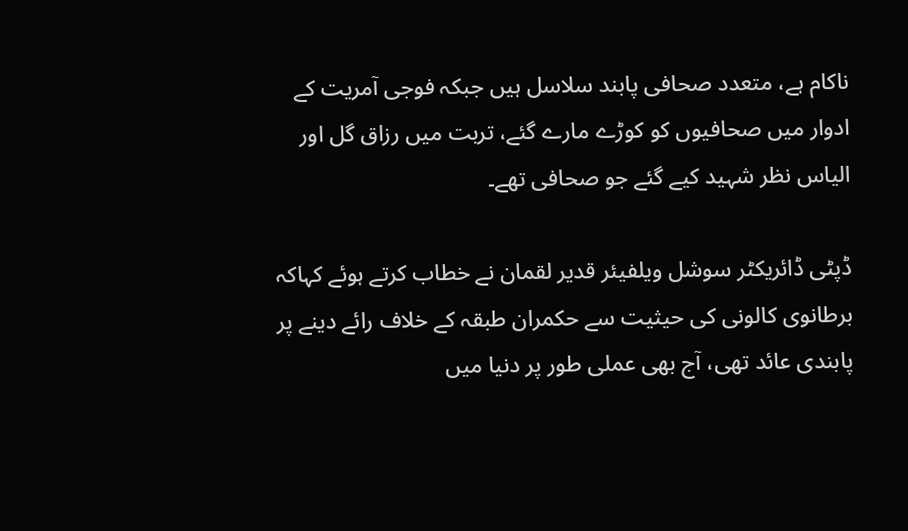ناکام ہے، متعدد صحافی پابند سلاسل ہیں جبکہ فوجی آمریت کے ادوار میں صحافیوں کو کوڑے مارے گئے، تربت میں رزاق گل اور الیاس نظر شہید کیے گئے جو صحافی تھے۔

ڈپٹی ڈائریکٹر سوشل ویلفیئر قدیر لقمان نے خطاب کرتے ہوئے کہاکہ برطانوی کالونی کی حیثیت سے حکمران طبقہ کے خلاف رائے دینے پر پابندی عائد تھی، آج بھی عملی طور پر دنیا میں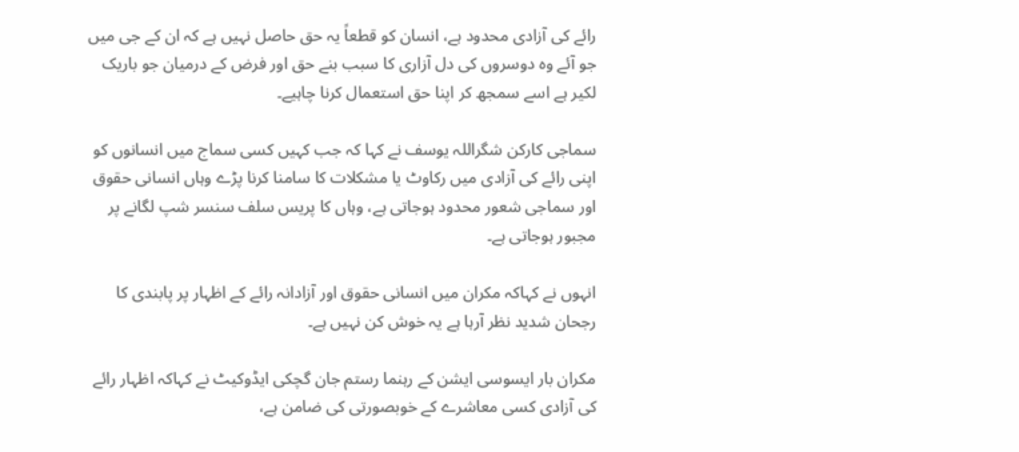رائے کی آزادی محدود ہے، انسان کو قطعاً یہ حق حاصل نہیں ہے کہ ان کے جی میں جو آئے وہ دوسروں کی دل آزاری کا سبب بنے حق اور فرض کے درمیان جو باریک لکیر ہے اسے سمجھ کر اپنا حق استعمال کرنا چاہیے۔

سماجی کارکن شگراللہ یوسف نے کہا کہ جب کہیں کسی سماج میں انسانوں کو اپنی رائے کی آزادی میں رکاوٹ یا مشکلات کا سامنا کرنا پڑے وہاں انسانی حقوق اور سماجی شعور محدود ہوجاتی ہے، وہاں کا پریس سلف سنسر شپ لگانے پر مجبور ہوجاتی ہے۔

انہوں نے کہاکہ مکران میں انسانی حقوق اور آزادانہ رائے کے اظہار پر پابندی کا رجحان شدید نظر آرہا ہے یہ خوش کن نہیں ہے۔

مکران بار ایسوسی ایشن کے رہنما رستم جان گچکی ایڈوکیٹ نے کہاکہ اظہار رائے کی آزادی کسی معاشرے کے خوبصورتی کی ضامن ہے،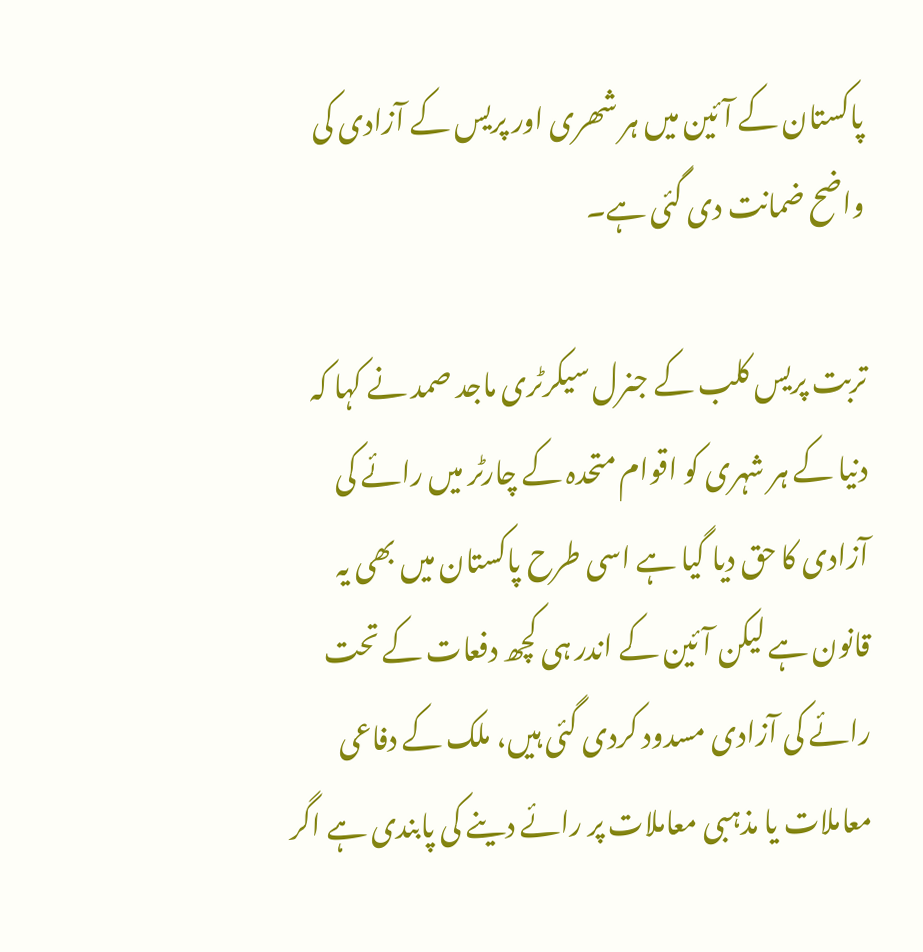پاکستان کے آئین میں ہر شھری اور پریس کے آزادی کی واضح ضمانت دی گئی ہے۔

تربت پریس کلب کے جنرل سیکرٹری ماجد صمد نے کہا کہ دنیا کے ہر شہری کو اقوام متحدہ کے چارٹر میں رائے کی آزادی کا حق دیا گیا ہے اسی طرح پاکستان میں بھی یہ قانون ہے لیکن آئین کے اندر ہی کچھ دفعات کے تحت رائے کی آزادی مسدود کردی گئی ہیں، ملک کے دفاعی معاملات یا مذہبی معاملات پر رائے دینے کی پابندی ہے اگر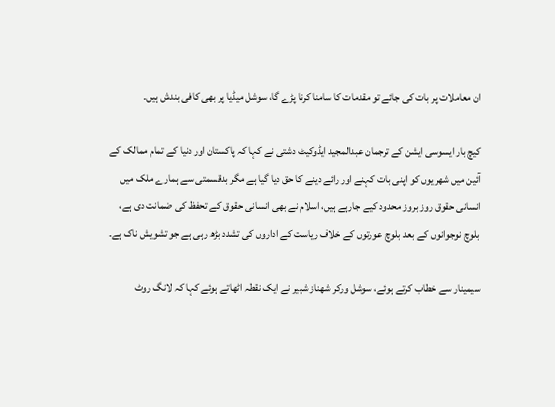ان معاملات پر بات کی جائے تو مقدمات کا سامنا کرنا پڑے گا، سوشل میڈیا پر بھی کافی بندش ہیں۔

کیچ بار ایسوسی ایشن کے ترجمان عبدالمجید ایڈوکیٹ دشتی نے کہا کہ پاکستان اور دنیا کے تمام ممالک کے آئین میں شھریوں کو اپنی بات کہنے اور رائے دینے کا حق دیا گیا ہے مگر بدقسمتی سے ہمارے ملک میں انسانی حقوق روز بروز محدود کیے جارہے ہیں، اسلام نے بھی انسانی حقوق کے تحفظ کی ضمانت دی ہے، بلوچ نوجوانوں کے بعد بلوچ عورتوں کے خلاف ریاست کے اداروں کی تشدد بڑھ رہی ہے جو تشویش ناک ہے۔

سیمینار سے خطاب کرتے ہوئے، سوشل ورکر شھناز شبیر نے ایک نقطہ اٹھاتے ہوئے کہا کہ لانگ روٹ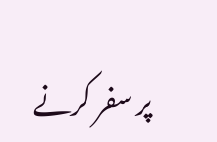پر سفر کرنے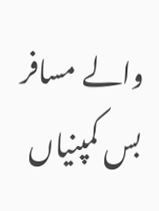والے مسافر بس کمپنیاں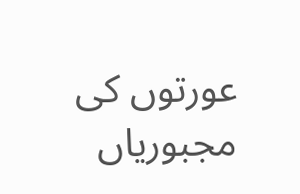عورتوں کی مجبوریاں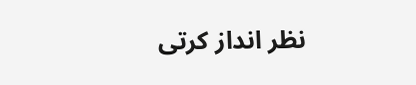نظر انداز کرتی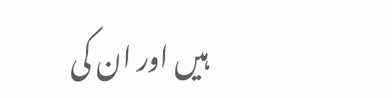ہیں اور ان کی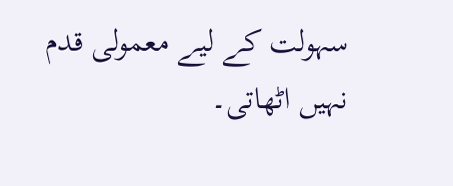سہولت کے لیے معمولی قدم نہیں اٹھاتی۔